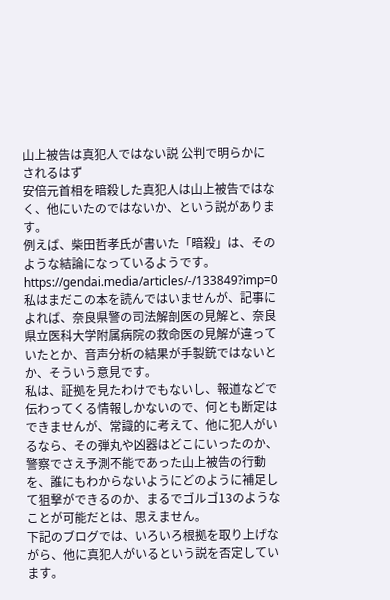山上被告は真犯人ではない説 公判で明らかにされるはず
安倍元首相を暗殺した真犯人は山上被告ではなく、他にいたのではないか、という説があります。
例えば、柴田哲孝氏が書いた「暗殺」は、そのような結論になっているようです。
https://gendai.media/articles/-/133849?imp=0
私はまだこの本を読んではいませんが、記事によれば、奈良県警の司法解剖医の見解と、奈良県立医科大学附属病院の救命医の見解が違っていたとか、音声分析の結果が手製銃ではないとか、そういう意見です。
私は、証拠を見たわけでもないし、報道などで伝わってくる情報しかないので、何とも断定はできませんが、常識的に考えて、他に犯人がいるなら、その弾丸や凶器はどこにいったのか、警察でさえ予測不能であった山上被告の行動を、誰にもわからないようにどのように補足して狙撃ができるのか、まるでゴルゴ13のようなことが可能だとは、思えません。
下記のブログでは、いろいろ根拠を取り上げながら、他に真犯人がいるという説を否定しています。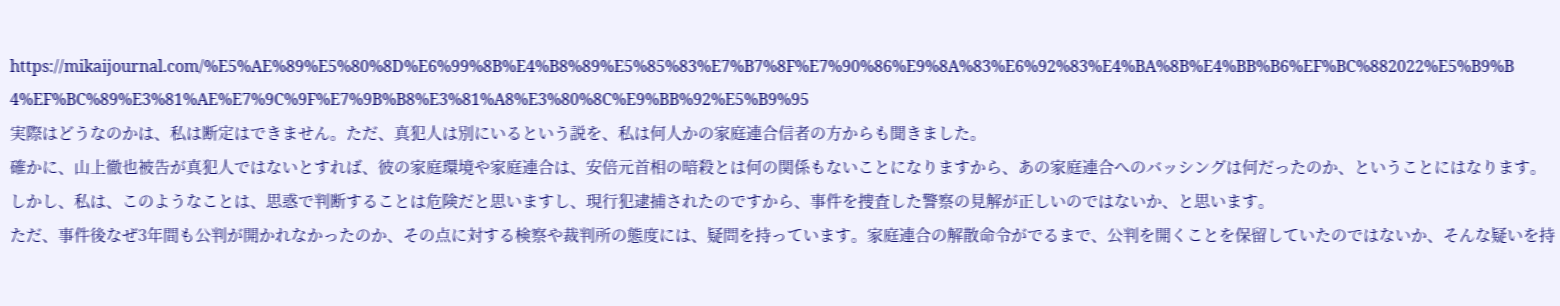https://mikaijournal.com/%E5%AE%89%E5%80%8D%E6%99%8B%E4%B8%89%E5%85%83%E7%B7%8F%E7%90%86%E9%8A%83%E6%92%83%E4%BA%8B%E4%BB%B6%EF%BC%882022%E5%B9%B4%EF%BC%89%E3%81%AE%E7%9C%9F%E7%9B%B8%E3%81%A8%E3%80%8C%E9%BB%92%E5%B9%95
実際はどうなのかは、私は断定はできません。ただ、真犯人は別にいるという説を、私は何人かの家庭連合信者の方からも聞きました。
確かに、山上徹也被告が真犯人ではないとすれば、彼の家庭環境や家庭連合は、安倍元首相の暗殺とは何の関係もないことになりますから、あの家庭連合へのバッシングは何だったのか、ということにはなります。
しかし、私は、このようなことは、思惑で判断することは危険だと思いますし、現行犯逮捕されたのですから、事件を捜査した警察の見解が正しいのではないか、と思います。
ただ、事件後なぜ3年間も公判が開かれなかったのか、その点に対する検察や裁判所の態度には、疑問を持っています。家庭連合の解散命令がでるまで、公判を開くことを保留していたのではないか、そんな疑いを持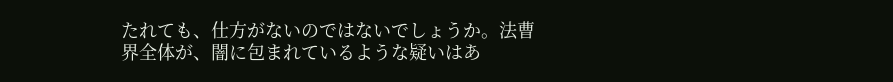たれても、仕方がないのではないでしょうか。法曹界全体が、闇に包まれているような疑いはあ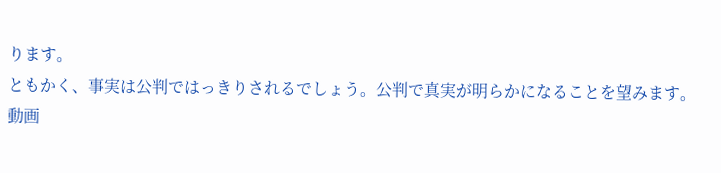ります。
ともかく、事実は公判ではっきりされるでしょう。公判で真実が明らかになることを望みます。
動画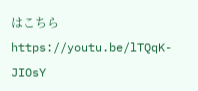はこちら
https://youtu.be/lTQqK-JIOsY